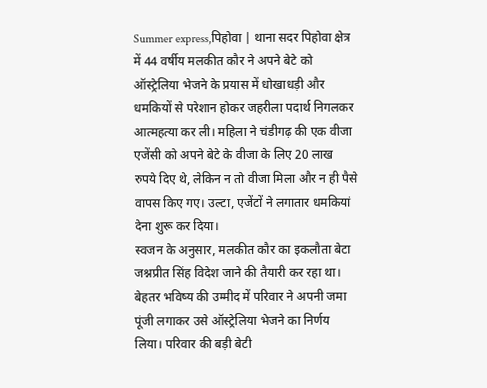Summer express,पिहोवा | थाना सदर पिहोवा क्षेत्र में 44 वर्षीय मलकीत कौर ने अपने बेटे को ऑस्ट्रेलिया भेजने के प्रयास में धोखाधड़ी और धमकियों से परेशान होकर जहरीला पदार्थ निगलकर आत्महत्या कर ली। महिला ने चंडीगढ़ की एक वीजा एजेंसी को अपने बेटे के वीजा के लिए 20 लाख रुपये दिए थे, लेकिन न तो वीजा मिला और न ही पैसे वापस किए गए। उल्टा, एजेंटों ने लगातार धमकियां देना शुरू कर दिया।
स्वजन के अनुसार, मलकीत कौर का इकलौता बेटा जश्नप्रीत सिंह विदेश जाने की तैयारी कर रहा था। बेहतर भविष्य की उम्मीद में परिवार ने अपनी जमा पूंजी लगाकर उसे ऑस्ट्रेलिया भेजने का निर्णय लिया। परिवार की बड़ी बेटी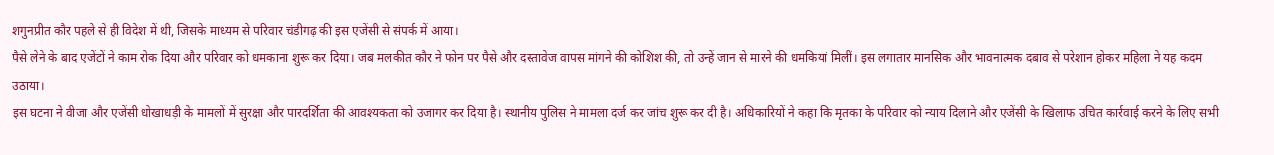शगुनप्रीत कौर पहले से ही विदेश में थी, जिसके माध्यम से परिवार चंडीगढ़ की इस एजेंसी से संपर्क में आया।
पैसे लेने के बाद एजेंटों ने काम रोक दिया और परिवार को धमकाना शुरू कर दिया। जब मलकीत कौर ने फोन पर पैसे और दस्तावेज वापस मांगने की कोशिश की, तो उन्हें जान से मारने की धमकियां मिलीं। इस लगातार मानसिक और भावनात्मक दबाव से परेशान होकर महिला ने यह कदम उठाया।
इस घटना ने वीजा और एजेंसी धोखाधड़ी के मामलों में सुरक्षा और पारदर्शिता की आवश्यकता को उजागर कर दिया है। स्थानीय पुलिस ने मामला दर्ज कर जांच शुरू कर दी है। अधिकारियों ने कहा कि मृतका के परिवार को न्याय दिलाने और एजेंसी के खिलाफ उचित कार्रवाई करने के लिए सभी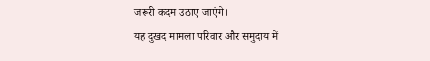जरूरी कदम उठाए जाएंगे।
यह दुखद मामला परिवार और समुदाय में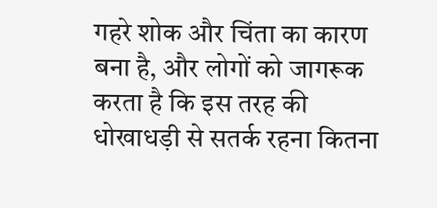गहरे शोक और चिंता का कारण बना है, और लोगों को जागरूक करता है कि इस तरह की धोखाधड़ी से सतर्क रहना कितना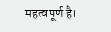महत्वपूर्ण है।